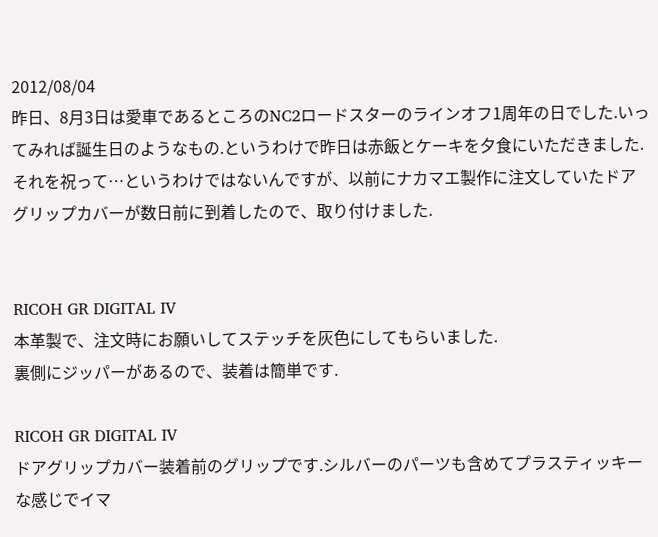2012/08/04
昨日、8月3日は愛車であるところのNC2ロードスターのラインオフ1周年の日でした.いってみれば誕生日のようなもの.というわけで昨日は赤飯とケーキを夕食にいただきました.
それを祝って…というわけではないんですが、以前にナカマエ製作に注文していたドアグリップカバーが数日前に到着したので、取り付けました.


RICOH GR DIGITAL IV
本革製で、注文時にお願いしてステッチを灰色にしてもらいました.
裏側にジッパーがあるので、装着は簡単です.

RICOH GR DIGITAL IV
ドアグリップカバー装着前のグリップです.シルバーのパーツも含めてプラスティッキーな感じでイマ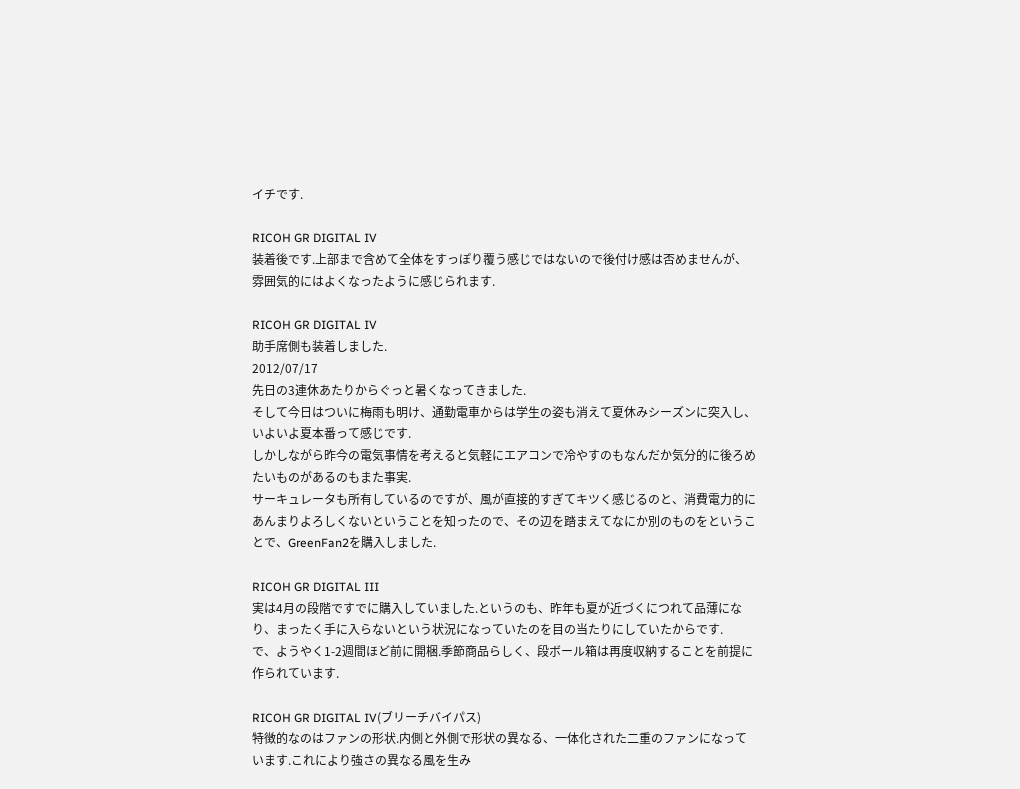イチです.

RICOH GR DIGITAL IV
装着後です.上部まで含めて全体をすっぽり覆う感じではないので後付け感は否めませんが、雰囲気的にはよくなったように感じられます.

RICOH GR DIGITAL IV
助手席側も装着しました.
2012/07/17
先日の3連休あたりからぐっと暑くなってきました.
そして今日はついに梅雨も明け、通勤電車からは学生の姿も消えて夏休みシーズンに突入し、いよいよ夏本番って感じです.
しかしながら昨今の電気事情を考えると気軽にエアコンで冷やすのもなんだか気分的に後ろめたいものがあるのもまた事実.
サーキュレータも所有しているのですが、風が直接的すぎてキツく感じるのと、消費電力的にあんまりよろしくないということを知ったので、その辺を踏まえてなにか別のものをということで、GreenFan2を購入しました.

RICOH GR DIGITAL III
実は4月の段階ですでに購入していました.というのも、昨年も夏が近づくにつれて品薄になり、まったく手に入らないという状況になっていたのを目の当たりにしていたからです.
で、ようやく1-2週間ほど前に開梱.季節商品らしく、段ボール箱は再度収納することを前提に作られています.

RICOH GR DIGITAL IV(ブリーチバイパス)
特徴的なのはファンの形状.内側と外側で形状の異なる、一体化された二重のファンになっています.これにより強さの異なる風を生み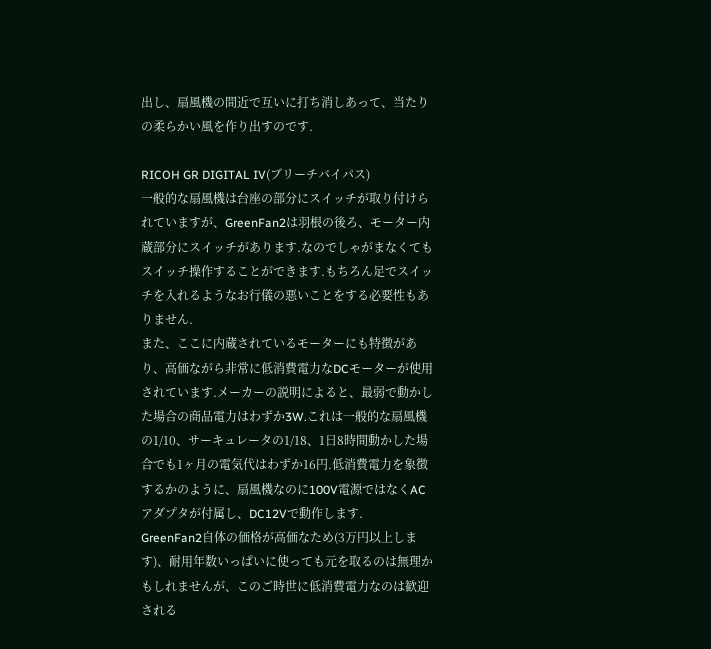出し、扇風機の間近で互いに打ち消しあって、当たりの柔らかい風を作り出すのです.

RICOH GR DIGITAL IV(ブリーチバイパス)
一般的な扇風機は台座の部分にスイッチが取り付けられていますが、GreenFan2は羽根の後ろ、モーター内蔵部分にスイッチがあります.なのでしゃがまなくてもスイッチ操作することができます.もちろん足でスイッチを入れるようなお行儀の悪いことをする必要性もありません.
また、ここに内蔵されているモーターにも特徴があり、高価ながら非常に低消費電力なDCモーターが使用されています.メーカーの説明によると、最弱で動かした場合の商品電力はわずか3W.これは一般的な扇風機の1/10、サーキュレータの1/18、1日8時間動かした場合でも1ヶ月の電気代はわずか16円.低消費電力を象徴するかのように、扇風機なのに100V電源ではなくACアダプタが付属し、DC12Vで動作します.
GreenFan2自体の価格が高価なため(3万円以上します)、耐用年数いっぱいに使っても元を取るのは無理かもしれませんが、このご時世に低消費電力なのは歓迎される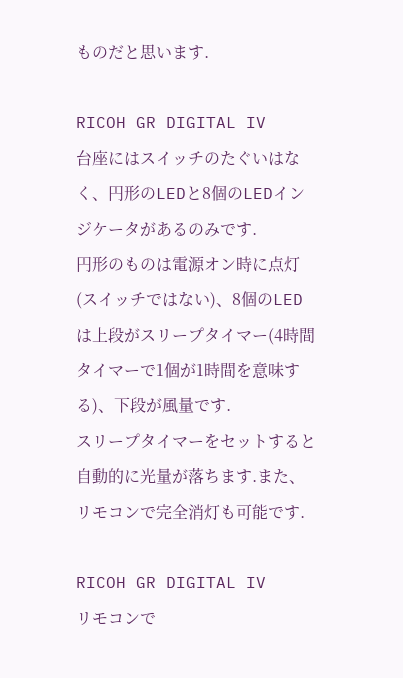ものだと思います.

RICOH GR DIGITAL IV
台座にはスイッチのたぐいはなく、円形のLEDと8個のLEDインジケータがあるのみです.
円形のものは電源オン時に点灯(スイッチではない)、8個のLEDは上段がスリープタイマー(4時間タイマーで1個が1時間を意味する)、下段が風量です.
スリープタイマーをセットすると自動的に光量が落ちます.また、リモコンで完全消灯も可能です.

RICOH GR DIGITAL IV
リモコンで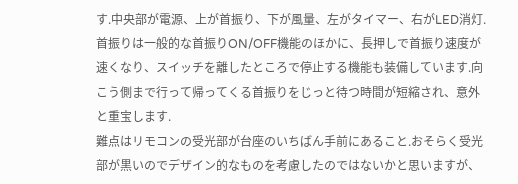す.中央部が電源、上が首振り、下が風量、左がタイマー、右がLED消灯.
首振りは一般的な首振りON/OFF機能のほかに、長押しで首振り速度が速くなり、スイッチを離したところで停止する機能も装備しています.向こう側まで行って帰ってくる首振りをじっと待つ時間が短縮され、意外と重宝します.
難点はリモコンの受光部が台座のいちばん手前にあること.おそらく受光部が黒いのでデザイン的なものを考慮したのではないかと思いますが、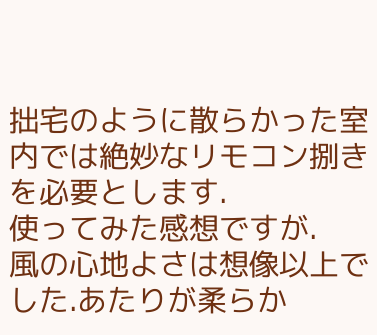拙宅のように散らかった室内では絶妙なリモコン捌きを必要とします.
使ってみた感想ですが.
風の心地よさは想像以上でした.あたりが柔らか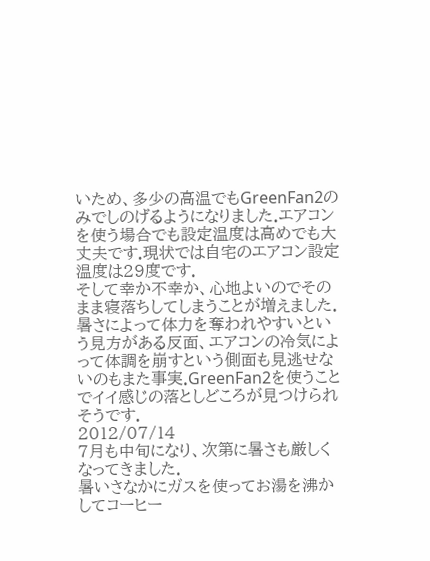いため、多少の高温でもGreenFan2のみでしのげるようになりました.エアコンを使う場合でも設定温度は高めでも大丈夫です.現状では自宅のエアコン設定温度は29度です.
そして幸か不幸か、心地よいのでそのまま寝落ちしてしまうことが増えました.
暑さによって体力を奪われやすいという見方がある反面、エアコンの冷気によって体調を崩すという側面も見逃せないのもまた事実.GreenFan2を使うことでイイ感じの落としどころが見つけられそうです.
2012/07/14
7月も中旬になり、次第に暑さも厳しくなってきました.
暑いさなかにガスを使ってお湯を沸かしてコーヒー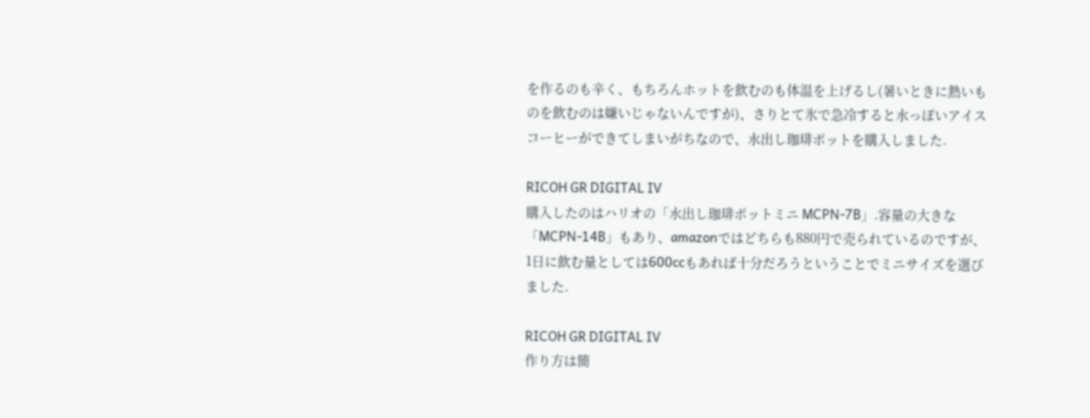を作るのも辛く、もちろんホットを飲むのも体温を上げるし(暑いときに熱いものを飲むのは嫌いじゃないんですが)、さりとて氷で急冷すると水っぽいアイスコーヒーができてしまいがちなので、水出し珈琲ポットを購入しました.

RICOH GR DIGITAL IV
購入したのはハリオの「水出し珈琲ポットミニ MCPN-7B」.容量の大きな「MCPN-14B」もあり、amazonではどちらも880円で売られているのですが、1日に飲む量としては600ccもあれば十分だろうということでミニサイズを選びました.

RICOH GR DIGITAL IV
作り方は簡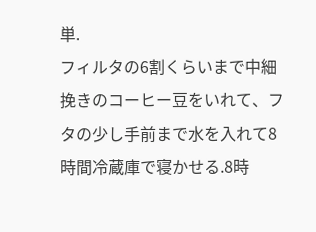単.
フィルタの6割くらいまで中細挽きのコーヒー豆をいれて、フタの少し手前まで水を入れて8時間冷蔵庫で寝かせる.8時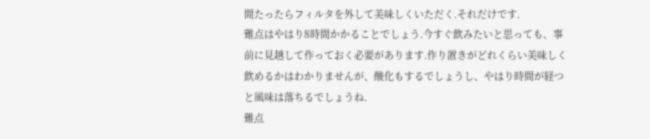間たったらフィルタを外して美味しくいただく.それだけです.
難点はやはり8時間かかることでしょう.今すぐ飲みたいと思っても、事前に見越して作っておく必要があります.作り置きがどれくらい美味しく飲めるかはわかりませんが、酸化もするでしょうし、やはり時間が経つと風味は落ちるでしょうね.
難点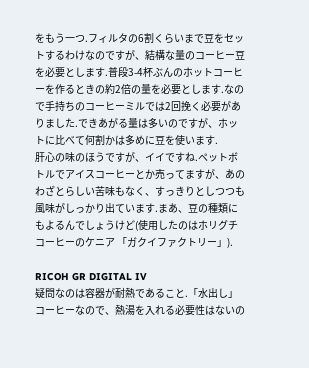をもう一つ.フィルタの6割くらいまで豆をセットするわけなのですが、結構な量のコーヒー豆を必要とします.普段3-4杯ぶんのホットコーヒーを作るときの約2倍の量を必要とします.なので手持ちのコーヒーミルでは2回挽く必要がありました.できあがる量は多いのですが、ホットに比べて何割かは多めに豆を使います.
肝心の味のほうですが、イイですね.ペットボトルでアイスコーヒーとか売ってますが、あのわざとらしい苦味もなく、すっきりとしつつも風味がしっかり出ています.まあ、豆の種類にもよるんでしょうけど(使用したのはホリグチコーヒーのケニア 「ガクイファクトリー」).

RICOH GR DIGITAL IV
疑問なのは容器が耐熱であること.「水出し」コーヒーなので、熱湯を入れる必要性はないの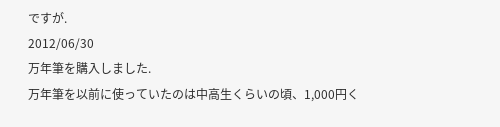ですが.
2012/06/30
万年筆を購入しました.
万年筆を以前に使っていたのは中高生くらいの頃、1,000円く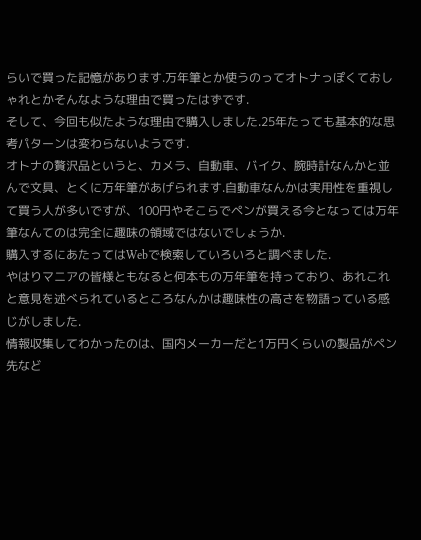らいで買った記憶があります.万年筆とか使うのってオトナっぽくておしゃれとかそんなような理由で買ったはずです.
そして、今回も似たような理由で購入しました.25年たっても基本的な思考パターンは変わらないようです.
オトナの贅沢品というと、カメラ、自動車、バイク、腕時計なんかと並んで文具、とくに万年筆があげられます.自動車なんかは実用性を重視して買う人が多いですが、100円やそこらでペンが買える今となっては万年筆なんてのは完全に趣味の領域ではないでしょうか.
購入するにあたってはWebで検索していろいろと調べました.
やはりマニアの皆様ともなると何本もの万年筆を持っており、あれこれと意見を述べられているところなんかは趣味性の高さを物語っている感じがしました.
情報収集してわかったのは、国内メーカーだと1万円くらいの製品がペン先など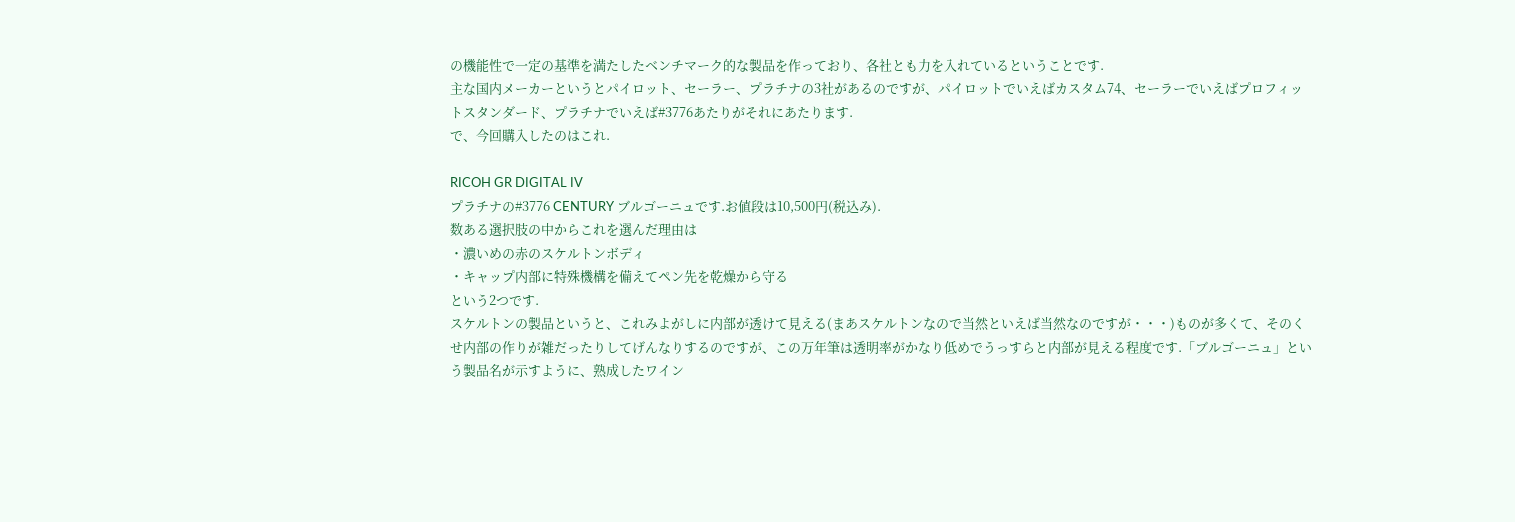の機能性で一定の基準を満たしたベンチマーク的な製品を作っており、各社とも力を入れているということです.
主な国内メーカーというとパイロット、セーラー、プラチナの3社があるのですが、パイロットでいえばカスタム74、セーラーでいえばプロフィットスタンダード、プラチナでいえば#3776あたりがそれにあたります.
で、今回購入したのはこれ.

RICOH GR DIGITAL IV
プラチナの#3776 CENTURY ブルゴーニュです.お値段は10,500円(税込み).
数ある選択肢の中からこれを選んだ理由は
・濃いめの赤のスケルトンボディ
・キャップ内部に特殊機構を備えてペン先を乾燥から守る
という2つです.
スケルトンの製品というと、これみよがしに内部が透けて見える(まあスケルトンなので当然といえば当然なのですが・・・)ものが多くて、そのくせ内部の作りが雑だったりしてげんなりするのですが、この万年筆は透明率がかなり低めでうっすらと内部が見える程度です.「ブルゴーニュ」という製品名が示すように、熟成したワイン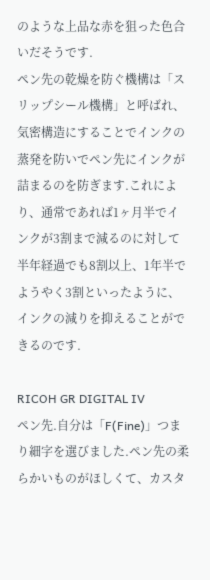のような上品な赤を狙った色合いだそうです.
ペン先の乾燥を防ぐ機構は「スリップシール機構」と呼ばれ、気密構造にすることでインクの蒸発を防いでペン先にインクが詰まるのを防ぎます.これにより、通常であれば1ヶ月半でインクが3割まで減るのに対して半年経過でも8割以上、1年半でようやく3割といったように、インクの減りを抑えることができるのです.

RICOH GR DIGITAL IV
ペン先.自分は「F(Fine)」つまり細字を選びました.ペン先の柔らかいものがほしくて、カスタ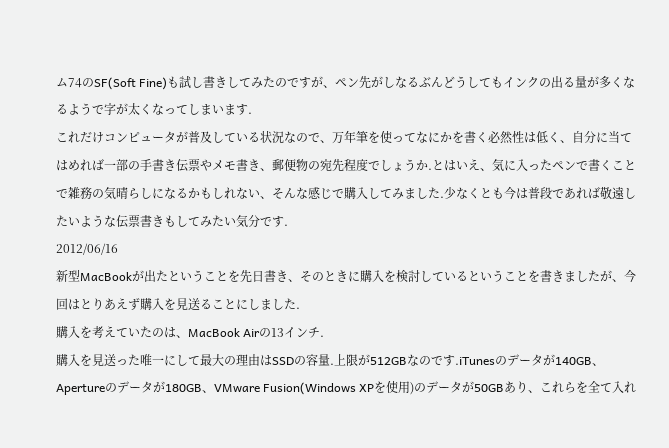ム74のSF(Soft Fine)も試し書きしてみたのですが、ペン先がしなるぶんどうしてもインクの出る量が多くなるようで字が太くなってしまいます.
これだけコンピュータが普及している状況なので、万年筆を使ってなにかを書く必然性は低く、自分に当てはめれば一部の手書き伝票やメモ書き、郵便物の宛先程度でしょうか.とはいえ、気に入ったペンで書くことで雑務の気晴らしになるかもしれない、そんな感じで購入してみました.少なくとも今は普段であれば敬遠したいような伝票書きもしてみたい気分です.
2012/06/16
新型MacBookが出たということを先日書き、そのときに購入を検討しているということを書きましたが、今回はとりあえず購入を見送ることにしました.
購入を考えていたのは、MacBook Airの13インチ.
購入を見送った唯一にして最大の理由はSSDの容量.上限が512GBなのです.iTunesのデータが140GB、Apertureのデータが180GB、VMware Fusion(Windows XPを使用)のデータが50GBあり、これらを全て入れ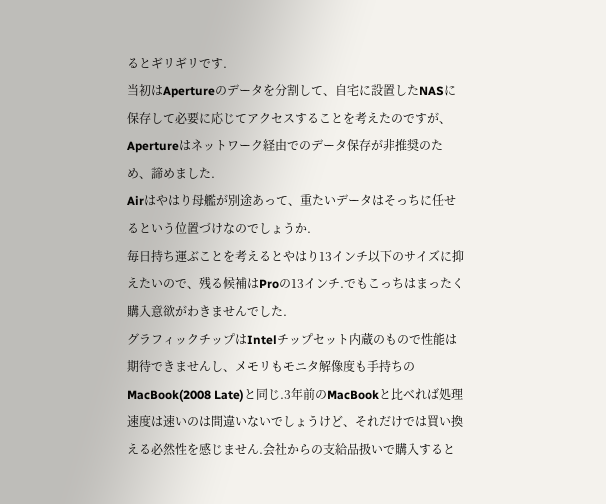るとギリギリです.
当初はApertureのデータを分割して、自宅に設置したNASに保存して必要に応じてアクセスすることを考えたのですが、Apertureはネットワーク経由でのデータ保存が非推奨のため、諦めました.
Airはやはり母艦が別途あって、重たいデータはそっちに任せるという位置づけなのでしょうか.
毎日持ち運ぶことを考えるとやはり13インチ以下のサイズに抑えたいので、残る候補はProの13インチ.でもこっちはまったく購入意欲がわきませんでした.
グラフィックチップはIntelチップセット内蔵のもので性能は期待できませんし、メモリもモニタ解像度も手持ちのMacBook(2008 Late)と同じ.3年前のMacBookと比べれば処理速度は速いのは間違いないでしょうけど、それだけでは買い換える必然性を感じません.会社からの支給品扱いで購入すると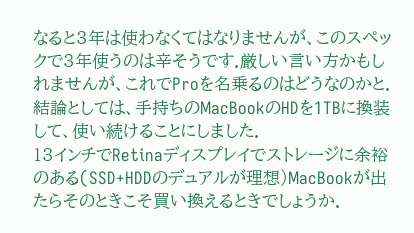なると3年は使わなくてはなりませんが、このスペックで3年使うのは辛そうです.厳しい言い方かもしれませんが、これでProを名乗るのはどうなのかと.
結論としては、手持ちのMacBookのHDを1TBに換装して、使い続けることにしました.
13インチでRetinaディスプレイでストレージに余裕のある(SSD+HDDのデュアルが理想)MacBookが出たらそのときこそ買い換えるときでしょうか.